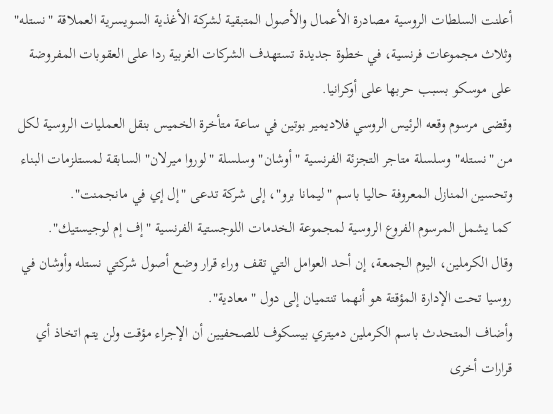أعلنت السلطات الروسية مصادرة الأعمال والأصول المتبقية لشركة الأغذية السويسرية العملاقة "نستله" وثلاث مجموعات فرنسية، في خطوة جديدة تستهدف الشركات الغربية ردا على العقوبات المفروضة على موسكو بسبب حربها على أوكرانيا.
وقضى مرسوم وقعه الرئيس الروسي فلاديمير بوتين في ساعة متأخرة الخميس بنقل العمليات الروسية لكل من "نستله" وسلسلة متاجر التجزئة الفرنسية "أوشان" وسلسلة "لوروا ميرلان" السابقة لمستلزمات البناء وتحسين المنازل المعروفة حاليا باسم "ليمانا برو"، إلى شركة تدعى "إل إي في مانجمنت".
كما يشمل المرسوم الفروع الروسية لمجموعة الخدمات اللوجستية الفرنسية "إف إم لوجيستيك".
وقال الكرملين، اليوم الجمعة، إن أحد العوامل التي تقف وراء قرار وضع أصول شركتي نستله وأوشان في روسيا تحت الإدارة المؤقتة هو أنهما تنتميان إلى دول "معادية".
وأضاف المتحدث باسم الكرملين دميتري بيسكوف للصحفيين أن الإجراء مؤقت ولن يتم اتخاذ أي قرارات أخرى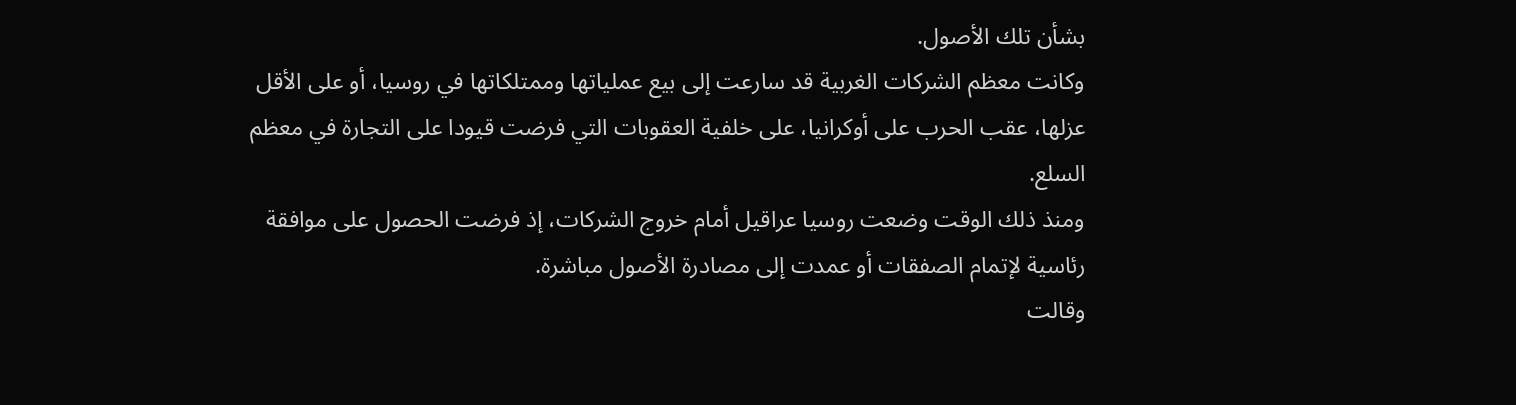بشأن تلك الأصول.
وكانت معظم الشركات الغربية قد سارعت إلى بيع عملياتها وممتلكاتها في روسيا، أو على الأقل عزلها، عقب الحرب على أوكرانيا، على خلفية العقوبات التي فرضت قيودا على التجارة في معظم السلع.
ومنذ ذلك الوقت وضعت روسيا عراقيل أمام خروج الشركات، إذ فرضت الحصول على موافقة رئاسية لإتمام الصفقات أو عمدت إلى مصادرة الأصول مباشرة.
وقالت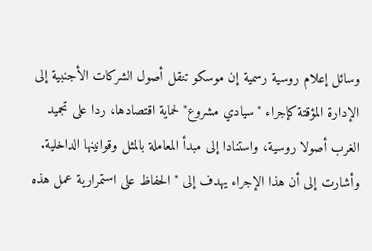وسائل إعلام روسية رسمية إن موسكو تنقل أصول الشركات الأجنبية إلى الإدارة المؤقتة كإجراء "سيادي مشروع" لحماية اقتصادها، ردا على تجميد الغرب أصولا روسية، واستنادا إلى مبدأ المعاملة بالمثل وقوانينها الداخلية.
وأشارت إلى أن هذا الإجراء يهدف إلى "الحفاظ على استمرارية عمل هذه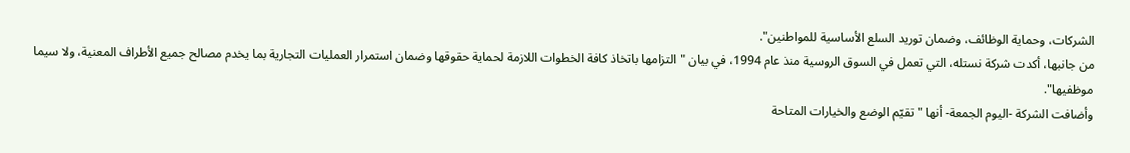الشركات، وحماية الوظائف، وضمان توريد السلع الأساسية للمواطنين".
من جانبها، أكدت شركة نستله، التي تعمل في السوق الروسية منذ عام 1994، في بيان "التزامها باتخاذ كافة الخطوات اللازمة لحماية حقوقها وضمان استمرار العمليات التجارية بما يخدم مصالح جميع الأطراف المعنية، ولا سيما موظفيها".
وأضافت الشركة -اليوم الجمعة- أنها "تقيّم الوضع والخيارات المتاحة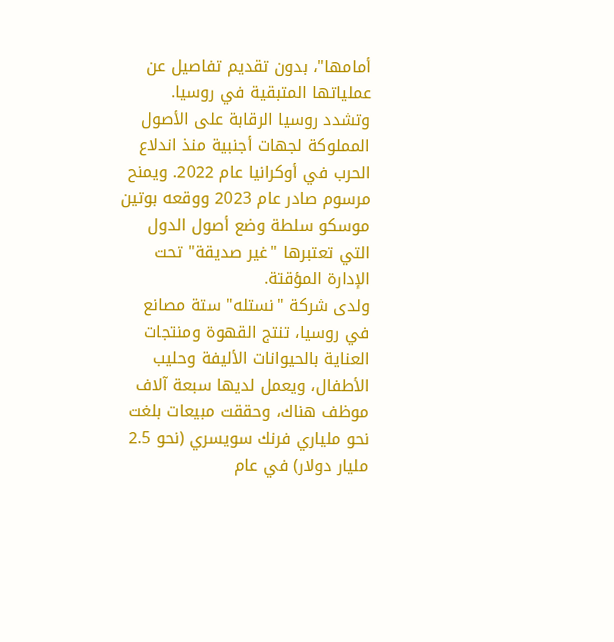أمامها"، بدون تقديم تفاصيل عن عملياتها المتبقية في روسيا.
وتشدد روسيا الرقابة على الأصول المملوكة لجهات أجنبية منذ اندلاع الحرب في أوكرانيا عام 2022. ويمنح مرسوم صادر عام 2023 ووقعه بوتين موسكو سلطة وضع أصول الدول التي تعتبرها "غير صديقة" تحت الإدارة المؤقتة.
ولدى شركة "نستله" ستة مصانع في روسيا، تنتج القهوة ومنتجات العناية بالحيوانات الأليفة وحليب الأطفال، ويعمل لديها سبعة آلاف موظف هناك، وحققت مبيعات بلغت نحو ملياري فرنك سويسري (نحو 2.5 مليار دولار) في عام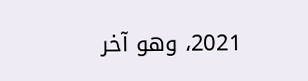2021، وهو آخر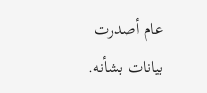عام أصدرت بيانات بشأنه.